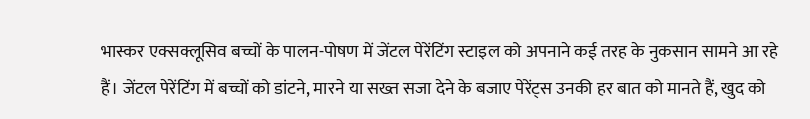भास्कर एक्सक्लूसिव बच्चों के पालन-पोषण में जेंटल पेरेंटिंग स्टाइल को अपनाने कई तरह के नुकसान सामने आ रहे हैं। जेंटल पेरेंटिंग में बच्चों को डांटने, मारने या सख्त सजा देने के बजाए पेरेंट्स उनकी हर बात को मानते हैं, खुद को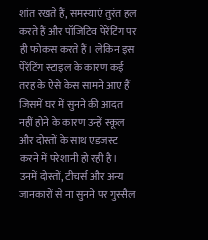शांत रखते हैं, समस्याएं तुरंत हल करते हैं और पॉजिटिव पेरेंटिंग पर ही फोकस करते हैं। लेकिन इस पेरेंटिंग स्टाइल के कारण कई तरह के ऐसे केस सामने आए हैं जिसमें घर में सुनने की आदत नहीं होने के कारण उन्हें स्कूल और दोस्तों के साथ एडजस्ट करने में परेशानी हो रही है। उनमें दोस्तों, टीचर्स और अन्य जानकारों से ना सुनने पर गुस्सैल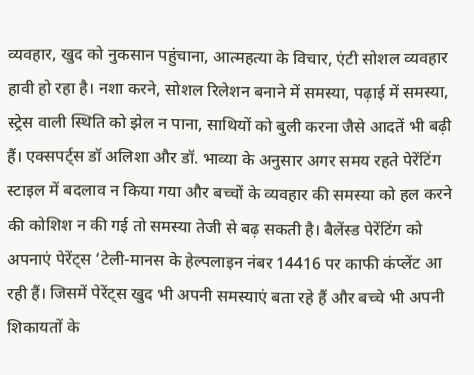व्यवहार, खुद को नुकसान पहुंचाना, आत्महत्या के विचार, एंटी सोशल व्यवहार हावी हो रहा है। नशा करने, सोशल रिलेशन बनाने में समस्या, पढ़ाई में समस्या, स्ट्रेस वाली स्थिति को झेल न पाना, साथियों को बुली करना जैसे आदतें भी बढ़ी हैं। एक्सपर्ट्स डॉ अलिशा और डॉ. भाव्या के अनुसार अगर समय रहते पेरेंटिंग स्टाइल में बदलाव न किया गया और बच्चों के व्यवहार की समस्या को हल करने की कोशिश न की गई तो समस्या तेजी से बढ़ सकती है। बैलेंस्ड पेरेंटिंग को अपनाएं पेरेंट्स ‘टेली-मानस के हेल्पलाइन नंबर 14416 पर काफी कंप्लेंट आ रही हैं। जिसमें पेरेंट्स खुद भी अपनी समस्याएं बता रहे हैं और बच्चे भी अपनी शिकायतों के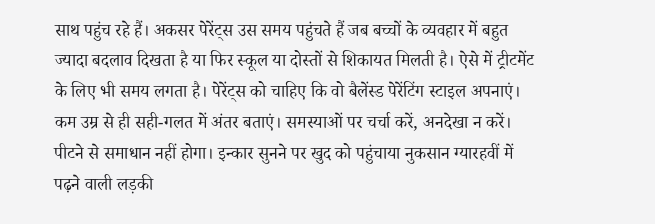साथ पहुंच रहे हैं। अकसर पेरेंट्स उस समय पहुंचते हैं जब बच्चों के व्यवहार में बहुत ज्यादा बदलाव दिखता है या फिर स्कूल या दोस्तों से शिकायत मिलती है। ऐसे में ट्रीटमेंट के लिए भी समय लगता है। पेरेंट्स को चाहिए कि वो बैलेंस्ड पेरेंटिंग स्टाइल अपनाएं। कम उम्र से ही सही-गलत में अंतर बताएं। समस्याओं पर चर्चा करें, अनदेखा न करें। पीटने से समाधान नहीं होगा। इन्कार सुनने पर खुद को पहुंचाया नुकसान ग्यारहवीं में पढ़ने वाली लड़की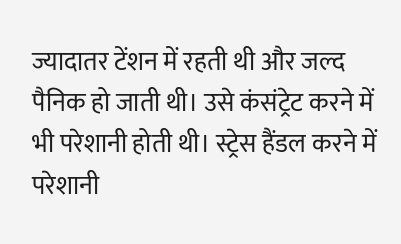ज्यादातर टेंशन में रहती थी और जल्द पैनिक हो जाती थी। उसे कंसंट्रेट करने में भी परेशानी होती थी। स्ट्रेस हैंडल करने में परेशानी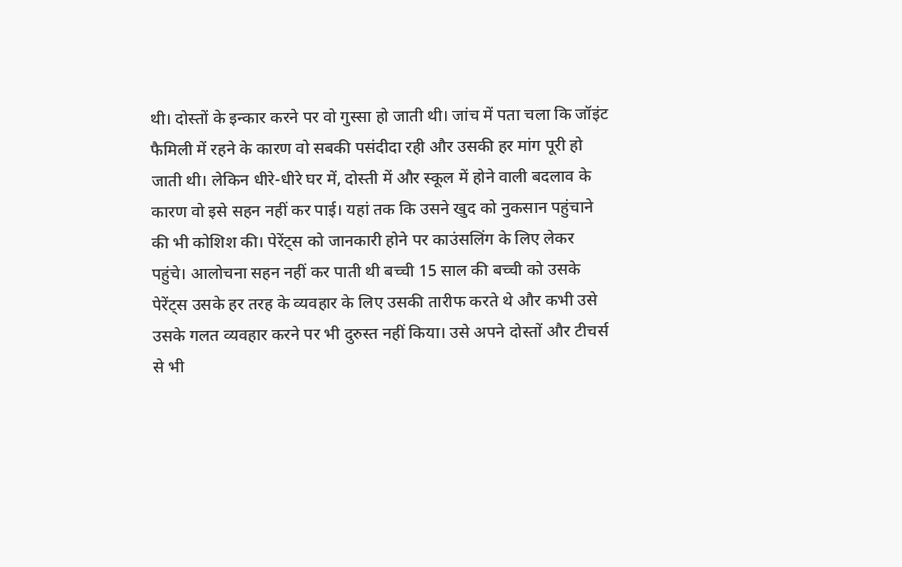थी। दोस्तों के इन्कार करने पर वो गुस्सा हो जाती थी। जांच में पता चला कि जॉइंट फैमिली में रहने के कारण वो सबकी पसंदीदा रही और उसकी हर मांग पूरी हो जाती थी। लेकिन धीरे-धीरे घर में, दोस्ती में और स्कूल में होने वाली बदलाव के कारण वो इसे सहन नहीं कर पाई। यहां तक कि उसने खुद को नुकसान पहुंचाने की भी कोशिश की। पेरेंट्स को जानकारी होने पर काउंसलिंग के लिए लेकर पहुंचे। आलोचना सहन नहीं कर पाती थी बच्ची 15 साल की बच्ची को उसके पेरेंट्स उसके हर तरह के व्यवहार के लिए उसकी तारीफ करते थे और कभी उसे उसके गलत व्यवहार करने पर भी दुरुस्त नहीं किया। उसे अपने दोस्तों और टीचर्स से भी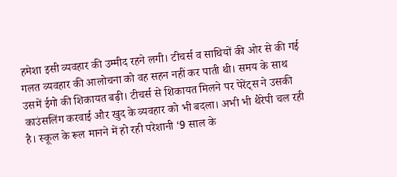हमेशा इसी व्यवहार की उम्मीद रहने लगी। टीचर्स व साथियों की ओर से की गई गलत व्यवहार की आलोचना को वह सहन नहीं कर पाती थी। समय के साथ उसमें ईगो की शिकायत बढ़ी। टीचर्स से शिकायत मिलने पर पेरेंट्स ने उसकी काउंसलिंग करवाई और खुद के व्यवहार को भी बदला। अभी भी थैरेपी चल रही है। स्कूल के रूल मानने में हो रही परेशानी ‘9 साल के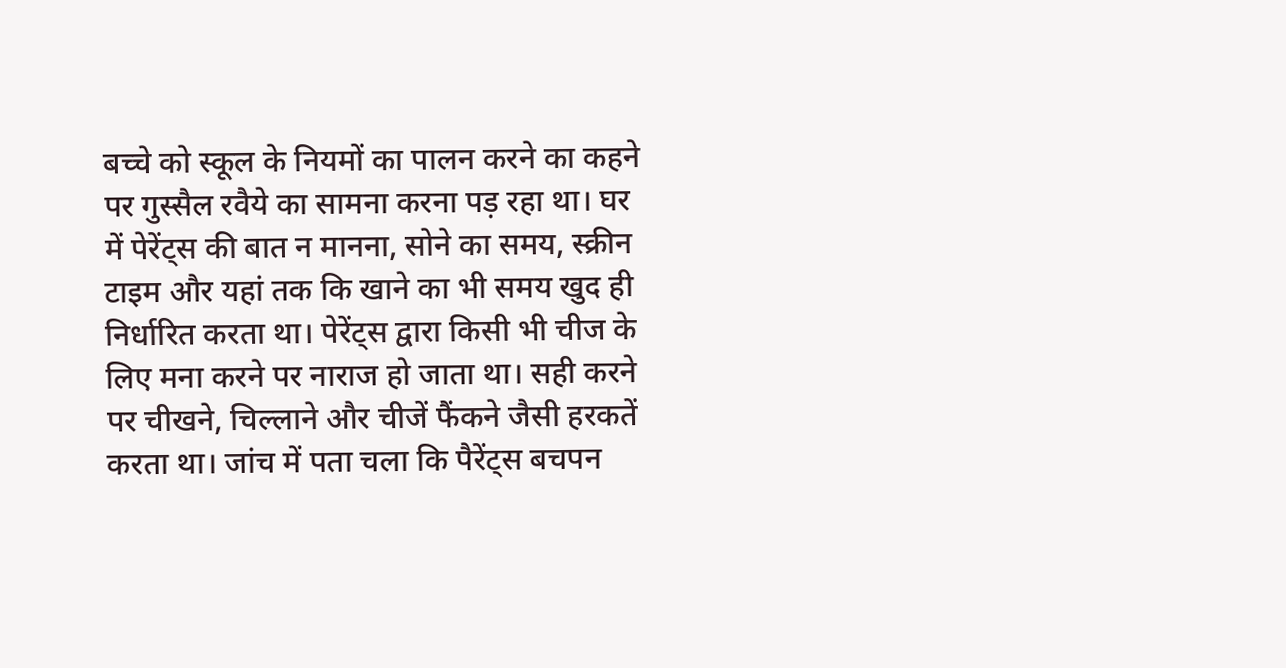बच्चे को स्कूल के नियमों का पालन करने का कहने पर गुस्सैल रवैये का सामना करना पड़ रहा था। घर में पेरेंट्स की बात न मानना, सोने का समय, स्क्रीन टाइम और यहां तक कि खाने का भी समय खुद ही निर्धारित करता था। पेरेंट्स द्वारा किसी भी चीज के लिए मना करने पर नाराज हो जाता था। सही करने पर चीखने, चिल्लाने और चीजें फैंकने जैसी हरकतें करता था। जांच में पता चला कि पैरेंट्स बचपन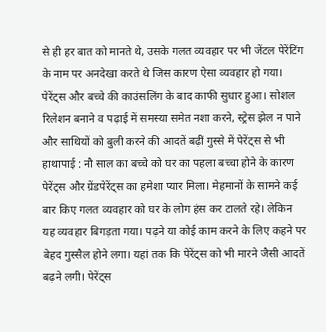से ही हर बात को मानते थे, उसके गलत व्यवहार पर भी जेंटल पेरेंटिंग के नाम पर अनदेखा करते थे जिस कारण ऐसा व्यवहार हो गया। पेरेंट्स और बच्चे की काउंसलिंग के बाद काफी सुधार हुआ। सोशल रिलेशन बनाने व पढ़ाई में समस्या समेत नशा करने, स्ट्रेस झेल न पाने और साथियों को बुली करने की आदतें बढ़ीं गुस्से में पेरेंट्स से भी हाथापाई : नौ साल का बच्चे को घर का पहला बच्चा होने के कारण पेरेंट्स और ग्रेंडपेरेंट्स का हमेशा प्यार मिला। मेहमानों के सामने कई बार किए गलत व्यवहार को घर के लोग हंस कर टालते रहे। लेकिन यह व्यवहार बिगड़ता गया। पढ़ने या कोई काम करने के लिए कहने पर बेहद गुस्सैल होने लगा। यहां तक कि पेरेंट्स को भी मारने जैसी आदतें बढ़ने लगी। पेरेंट्स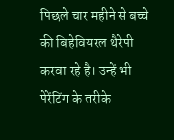पिछले चार महीने से बच्चे की बिहेवियरल थैरेपी करवा रहे है। उन्हें भी पेरेंटिंग के तरीके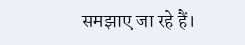समझाए जा रहे हैं।